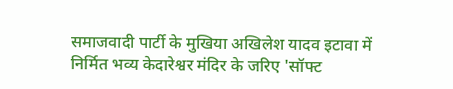समाजवादी पार्टी के मुखिया अखिलेश यादव इटावा में निर्मित भव्य केदारेश्वर मंदिर के जरिए 'सॉफ्ट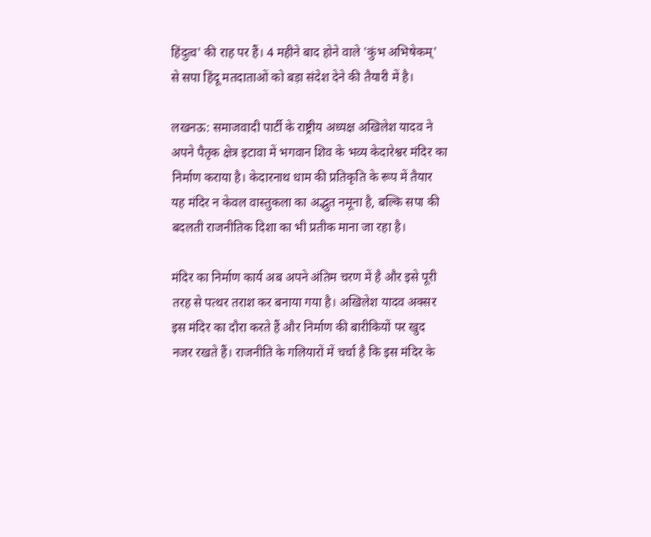हिंदुत्व' की राह पर हैं। 4 महीने बाद होने वाले 'कुंभ अभिषेकम्' से सपा हिंदू मतदाताओं को बड़ा संदेश देने की तैयारी में है।

लखनऊ: समाजवादी पार्टी के राष्ट्रीय अध्यक्ष अखिलेश यादव ने अपने पैतृक क्षेत्र इटावा में भगवान शिव के भव्य केदारेश्वर मंदिर का निर्माण कराया है। केदारनाथ धाम की प्रतिकृति के रूप में तैयार यह मंदिर न केवल वास्तुकला का अद्भुत नमूना है, बल्कि सपा की बदलती राजनीतिक दिशा का भी प्रतीक माना जा रहा है।

मंदिर का निर्माण कार्य अब अपने अंतिम चरण में है और इसे पूरी तरह से पत्थर तराश कर बनाया गया है। अखिलेश यादव अक्सर इस मंदिर का दौरा करते हैं और निर्माण की बारीकियों पर खुद नजर रखते हैं। राजनीति के गलियारों में चर्चा है कि इस मंदिर के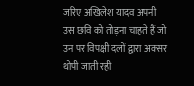जरिए अखिलेश यादव अपनी उस छवि को तोड़ना चाहते हैं जो उन पर विपक्षी दलों द्वारा अक्सर थोपी जाती रही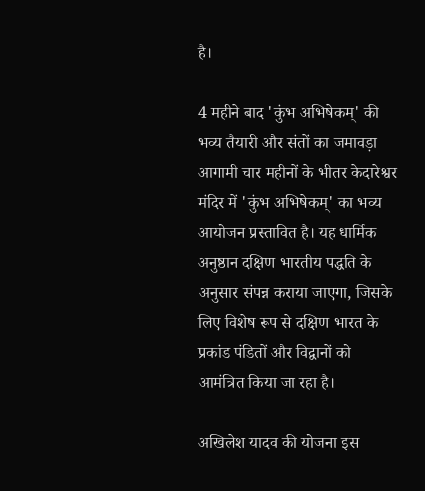है।

4 महीने बाद 'कुंभ अभिषेकम्' की भव्य तैयारी और संतों का जमावड़ा
आगामी चार महीनों के भीतर केदारेश्वर मंदिर में 'कुंभ अभिषेकम्' का भव्य आयोजन प्रस्तावित है। यह धार्मिक अनुष्ठान दक्षिण भारतीय पद्धति के अनुसार संपन्न कराया जाएगा, जिसके लिए विशेष रूप से दक्षिण भारत के प्रकांड पंडितों और विद्वानों को आमंत्रित किया जा रहा है।

अखिलेश यादव की योजना इस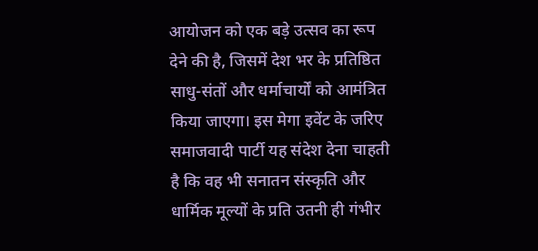आयोजन को एक बड़े उत्सव का रूप देने की है, जिसमें देश भर के प्रतिष्ठित साधु-संतों और धर्माचार्यों को आमंत्रित किया जाएगा। इस मेगा इवेंट के जरिए समाजवादी पार्टी यह संदेश देना चाहती है कि वह भी सनातन संस्कृति और धार्मिक मूल्यों के प्रति उतनी ही गंभीर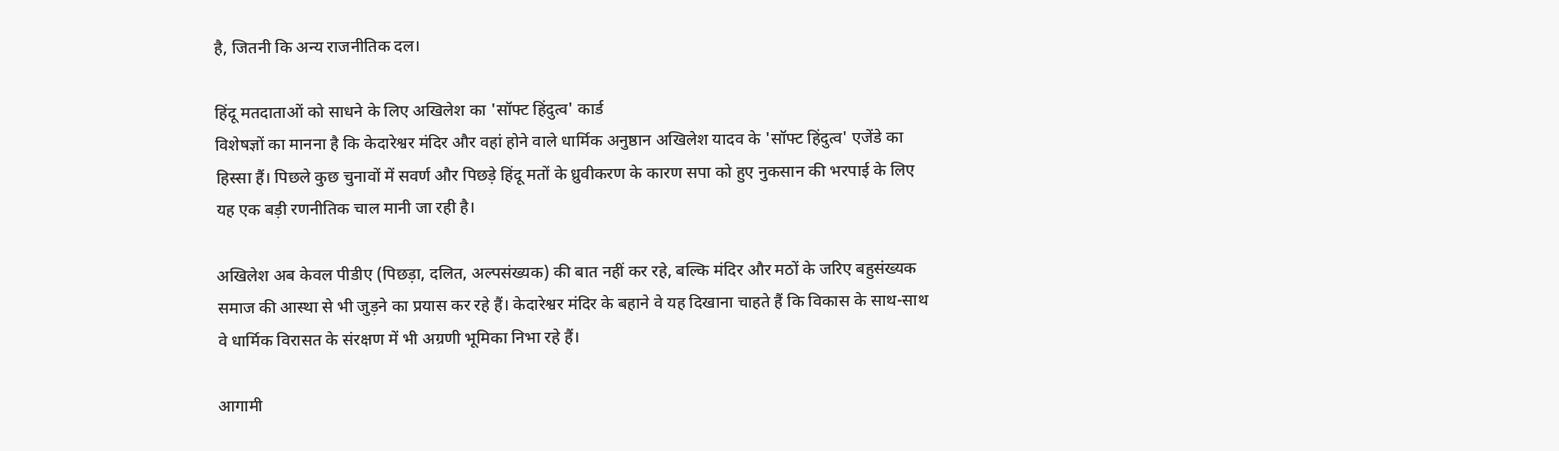है, जितनी कि अन्य राजनीतिक दल।

हिंदू मतदाताओं को साधने के लिए अखिलेश का 'सॉफ्ट हिंदुत्व' कार्ड
विशेषज्ञों का मानना है कि केदारेश्वर मंदिर और वहां होने वाले धार्मिक अनुष्ठान अखिलेश यादव के 'सॉफ्ट हिंदुत्व' एजेंडे का हिस्सा हैं। पिछले कुछ चुनावों में सवर्ण और पिछड़े हिंदू मतों के ध्रुवीकरण के कारण सपा को हुए नुकसान की भरपाई के लिए यह एक बड़ी रणनीतिक चाल मानी जा रही है।

अखिलेश अब केवल पीडीए (पिछड़ा, दलित, अल्पसंख्यक) की बात नहीं कर रहे, बल्कि मंदिर और मठों के जरिए बहुसंख्यक समाज की आस्था से भी जुड़ने का प्रयास कर रहे हैं। केदारेश्वर मंदिर के बहाने वे यह दिखाना चाहते हैं कि विकास के साथ-साथ वे धार्मिक विरासत के संरक्षण में भी अग्रणी भूमिका निभा रहे हैं।

आगामी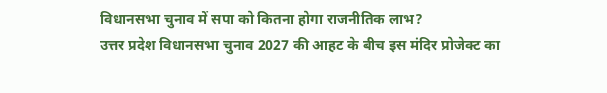विधानसभा चुनाव में सपा को कितना होगा राजनीतिक लाभ?
उत्तर प्रदेश विधानसभा चुनाव 2027 की आहट के बीच इस मंदिर प्रोजेक्ट का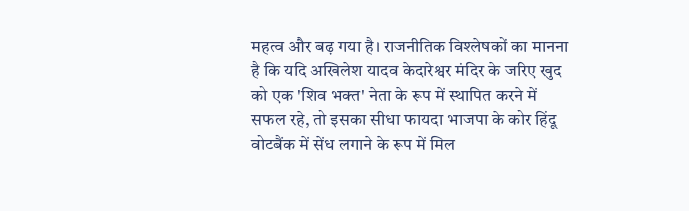महत्व और बढ़ गया है। राजनीतिक विश्लेषकों का मानना है कि यदि अखिलेश यादव केदारेश्वर मंदिर के जरिए खुद को एक 'शिव भक्त' नेता के रूप में स्थापित करने में सफल रहे, तो इसका सीधा फायदा भाजपा के कोर हिंदू वोटबैंक में सेंध लगाने के रूप में मिल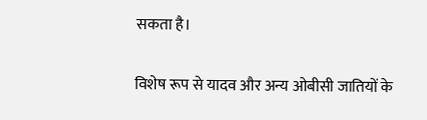सकता है।

विशेष रूप से यादव और अन्य ओबीसी जातियों के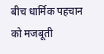बीच धार्मिक पहचान को मजबूती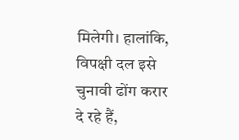मिलेगी। हालांकि, विपक्षी दल इसे चुनावी ढोंग करार दे रहे हैं,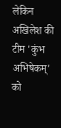लेकिन अखिलेश की टीम 'कुंभ अभिषेकम्' को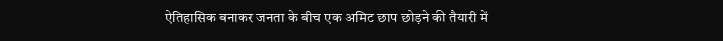ऐतिहासिक बनाकर जनता के बीच एक अमिट छाप छोड़ने की तैयारी में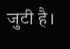जुटी है।